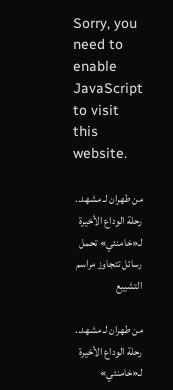Sorry, you need to enable JavaScript to visit this website.

من طهران لـ مشهد.. رحلة الوداع الأخيرة لـ«خامنئي» تحمل رسائل تتجاوز مراسم التشييع

من طهران لـ مشهد.. رحلة الوداع الأخيرة لـ«خامنئي»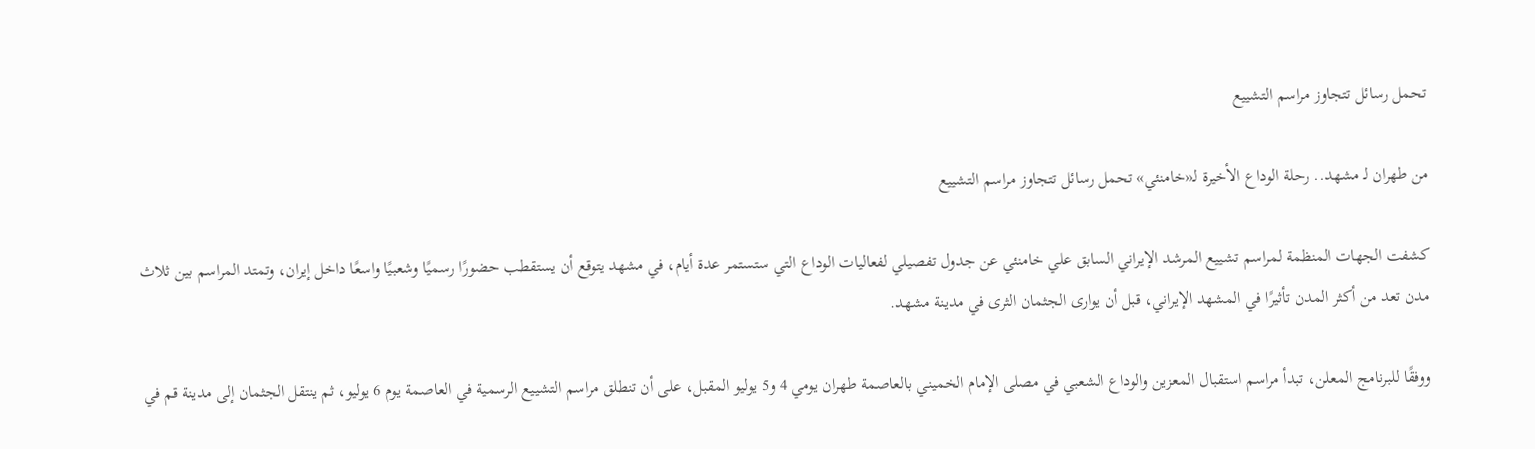تحمل رسائل تتجاوز مراسم التشييع

من طهران لـ مشهد.. رحلة الوداع الأخيرة لـ«خامنئي» تحمل رسائل تتجاوز مراسم التشييع

كشفت الجهات المنظمة لمراسم تشييع المرشد الإيراني السابق علي خامنئي عن جدول تفصيلي لفعاليات الوداع التي ستستمر عدة أيام، في مشهد يتوقع أن يستقطب حضورًا رسميًا وشعبيًا واسعًا داخل إيران، وتمتد المراسم بين ثلاث مدن تعد من أكثر المدن تأثيرًا في المشهد الإيراني، قبل أن يوارى الجثمان الثرى في مدينة مشهد.

ووفقًا للبرنامج المعلن، تبدأ مراسم استقبال المعزين والوداع الشعبي في مصلى الإمام الخميني بالعاصمة طهران يومي 4 و5 يوليو المقبل، على أن تنطلق مراسم التشييع الرسمية في العاصمة يوم 6 يوليو، ثم ينتقل الجثمان إلى مدينة قم في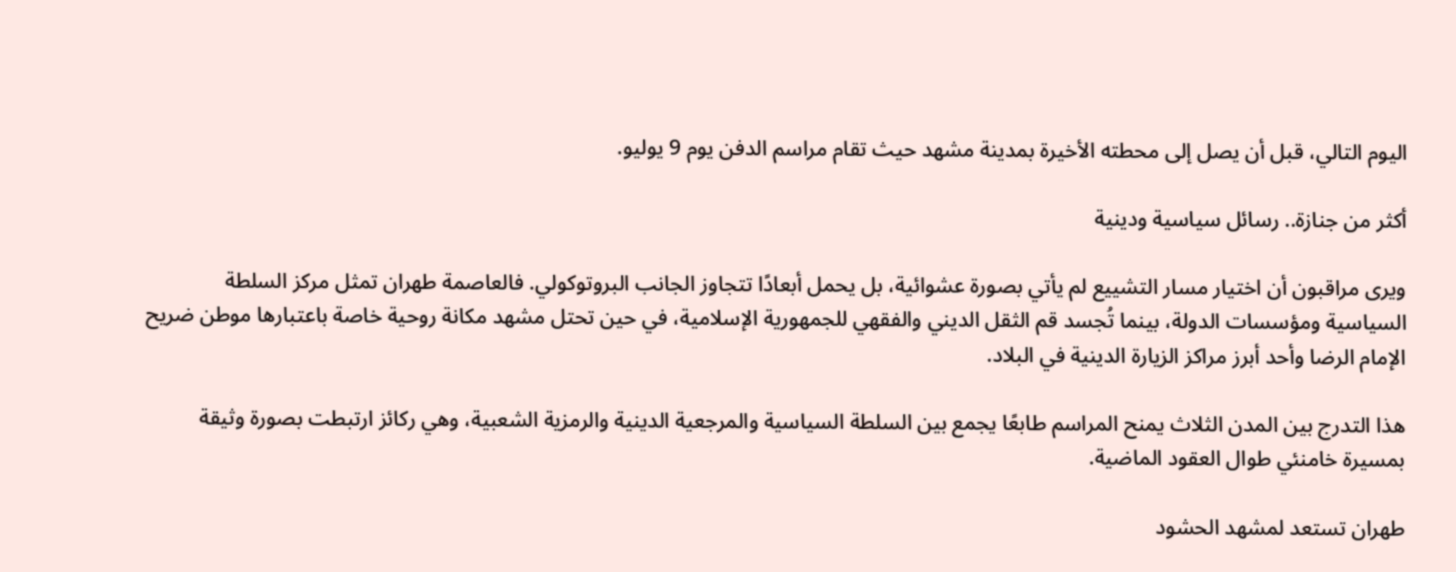اليوم التالي، قبل أن يصل إلى محطته الأخيرة بمدينة مشهد حيث تقام مراسم الدفن يوم 9 يوليو.

أكثر من جنازة.. رسائل سياسية ودينية

ويرى مراقبون أن اختيار مسار التشييع لم يأتي بصورة عشوائية، بل يحمل أبعادًا تتجاوز الجانب البروتوكولي. فالعاصمة طهران تمثل مركز السلطة السياسية ومؤسسات الدولة، بينما تُجسد قم الثقل الديني والفقهي للجمهورية الإسلامية، في حين تحتل مشهد مكانة روحية خاصة باعتبارها موطن ضريح الإمام الرضا وأحد أبرز مراكز الزيارة الدينية في البلاد.

هذا التدرج بين المدن الثلاث يمنح المراسم طابعًا يجمع بين السلطة السياسية والمرجعية الدينية والرمزية الشعبية، وهي ركائز ارتبطت بصورة وثيقة بمسيرة خامنئي طوال العقود الماضية.

طهران تستعد لمشهد الحشود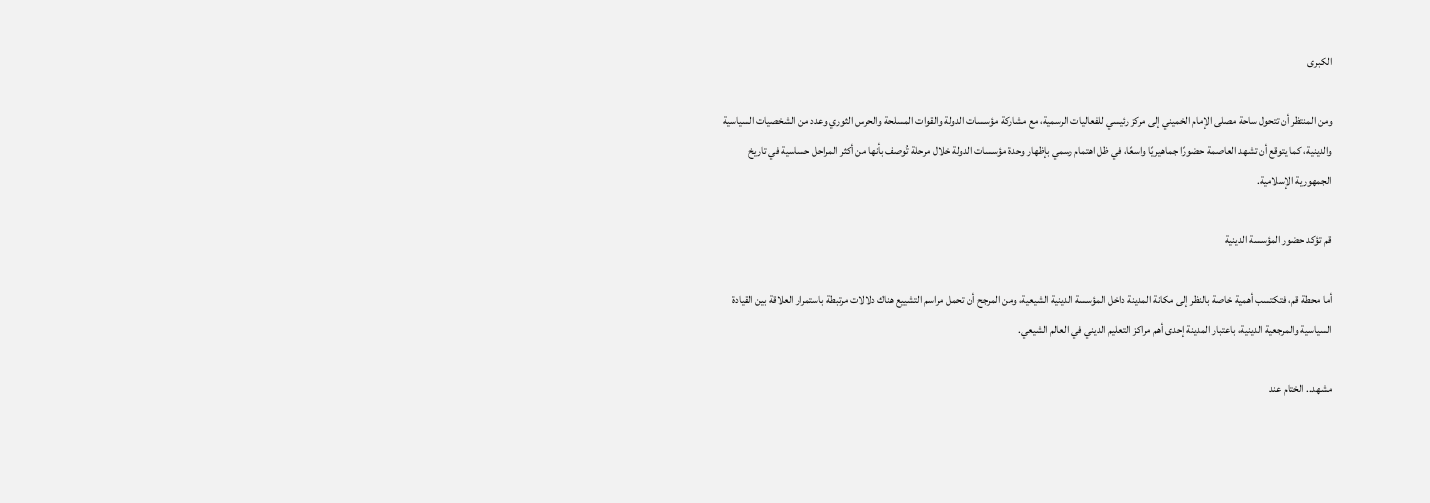الكبرى

ومن المنتظر أن تتحول ساحة مصلى الإمام الخميني إلى مركز رئيسي للفعاليات الرسمية، مع مشاركة مؤسسات الدولة والقوات المسلحة والحرس الثوري وعدد من الشخصيات السياسية والدينية، كما يتوقع أن تشهد العاصمة حضورًا جماهيريًا واسعًا، في ظل اهتمام رسمي بإظهار وحدة مؤسسات الدولة خلال مرحلة تُوصف بأنها من أكثر المراحل حساسية في تاريخ الجمهورية الإسلامية.

قم تؤكد حضور المؤسسة الدينية

أما محطة قم، فتكتسب أهمية خاصة بالنظر إلى مكانة المدينة داخل المؤسسة الدينية الشيعية، ومن المرجح أن تحمل مراسم التشييع هناك دلالات مرتبطة باستمرار العلاقة بين القيادة السياسية والمرجعية الدينية، باعتبار المدينة إحدى أهم مراكز التعليم الديني في العالم الشيعي.

مشهد.. الختام عند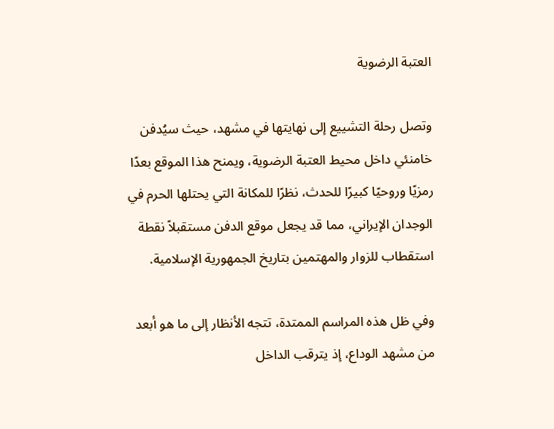العتبة الرضوية

وتصل رحلة التشييع إلى نهايتها في مشهد، حيث سيُدفن خامنئي داخل محيط العتبة الرضوية، ويمنح هذا الموقع بعدًا رمزيًا وروحيًا كبيرًا للحدث، نظرًا للمكانة التي يحتلها الحرم في الوجدان الإيراني، مما قد يجعل موقع الدفن مستقبلاً نقطة استقطاب للزوار والمهتمين بتاريخ الجمهورية الإسلامية.

وفي ظل هذه المراسم الممتدة، تتجه الأنظار إلى ما هو أبعد من مشهد الوداع، إذ يترقب الداخل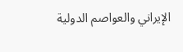الإيراني والعواصم الدولية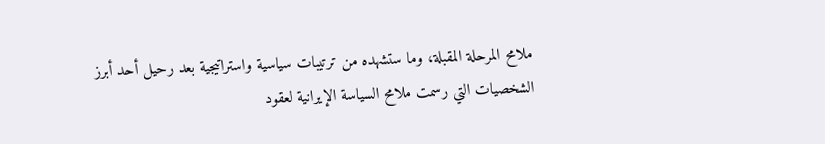ملامح المرحلة المقبلة، وما ستشهده من ترتيبات سياسية واستراتيجية بعد رحيل أحد أبرز الشخصيات التي رسمت ملامح السياسة الإيرانية لعقود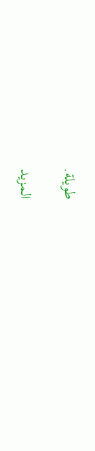طويلة.

المزيد